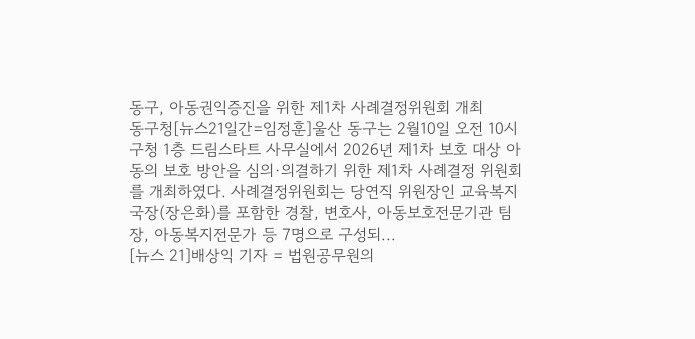동구, 아동권익증진을 위한 제1차 사례결정위원회 개최
동구청[뉴스21일간=임정훈]울산 동구는 2월10일 오전 10시 구청 1층 드림스타트 사무실에서 2026년 제1차 보호 대상 아동의 보호 방안을 심의·의결하기 위한 제1차 사례결정 위원회를 개최하였다. 사례결정위원회는 당연직 위원장인 교육복지국장(장은화)를 포함한 경찰, 변호사, 아동보호전문기관 팀장, 아동복지전문가 등 7명으로 구성되...
[뉴스 21]배상익 기자 = 법원공무원의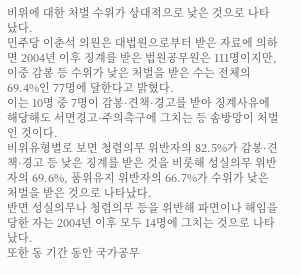비위에 대한 처벌 수위가 상대적으로 낮은 것으로 나타났다.
민주당 이춘석 의원은 대법원으로부터 받은 자료에 의하면 2004년 이후 징계를 받은 법원공무원은 111명이지만, 이중 감봉 등 수위가 낮은 처벌을 받은 수는 전체의 69.4%인 77명에 달한다고 밝혔다.
이는 10명 중 7명이 감봉·견책·경고를 받아 징계사유에 해당해도 서면경고·주의촉구에 그치는 등 솜방망이 처벌인 것이다.
비위유형별로 보면 청렴의무 위반자의 82.5%가 감봉·견책·경고 등 낮은 징계를 받은 것을 비롯해 성실의무 위반자의 69.6%, 품위유지 위반자의 66.7%가 수위가 낮은 처벌을 받은 것으로 나타났다.
반면 성실의무나 청렴의무 등을 위반해 파면이나 해임을 당한 자는 2004년 이후 모두 14명에 그치는 것으로 나타났다.
또한 동 기간 동안 국가공무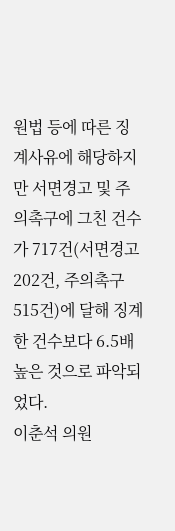원법 등에 따른 징계사유에 해당하지만 서면경고 및 주의촉구에 그친 건수가 717건(서면경고 202건, 주의촉구 515건)에 달해 징계한 건수보다 6.5배 높은 것으로 파악되었다.
이춘석 의원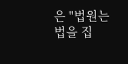은 "법원는 법을 집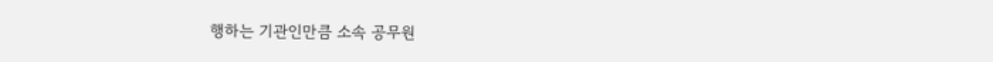행하는 기관인만큼 소속 공무원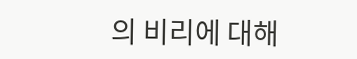의 비리에 대해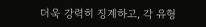더욱 강력히 징계하고, 각 유형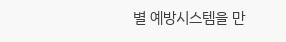별 예방시스템을 만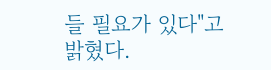들 필요가 있다"고 밝혔다.